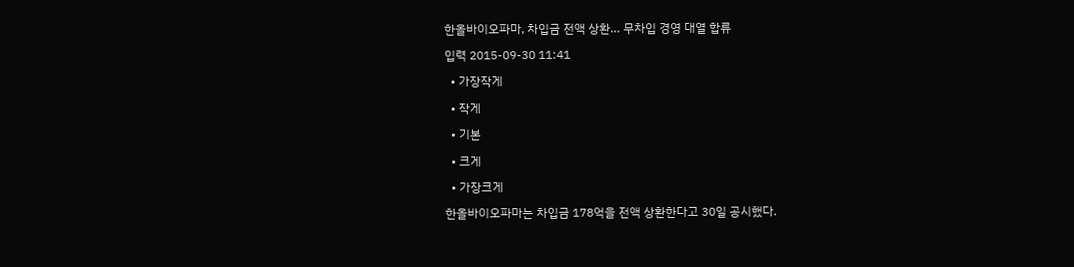한올바이오파마, 차입금 전액 상환… 무차입 경영 대열 합류

입력 2015-09-30 11:41

  • 가장작게

  • 작게

  • 기본

  • 크게

  • 가장크게

한올바이오파마는 차입금 178억을 전액 상환한다고 30일 공시했다.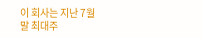이 회사는 지난 7월말 최대주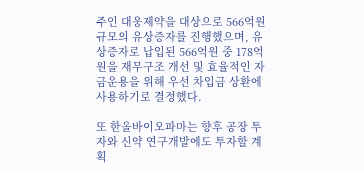주인 대웅제약을 대상으로 566억원 규모의 유상증자를 진행했으며, 유상증자로 납입된 566억원 중 178억원을 재무구조 개선 및 효율적인 자금운용을 위해 우선 차입금 상환에 사용하기로 결정했다.

또 한올바이오파마는 향후 공장 투자와 신약 연구개발에도 투자할 계획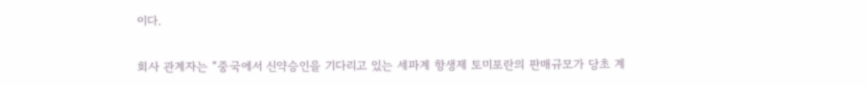이다.

회사 관계자는 “중국에서 신약승인을 기다리고 있는 세파계 항생제 토미포란의 판매규모가 당초 계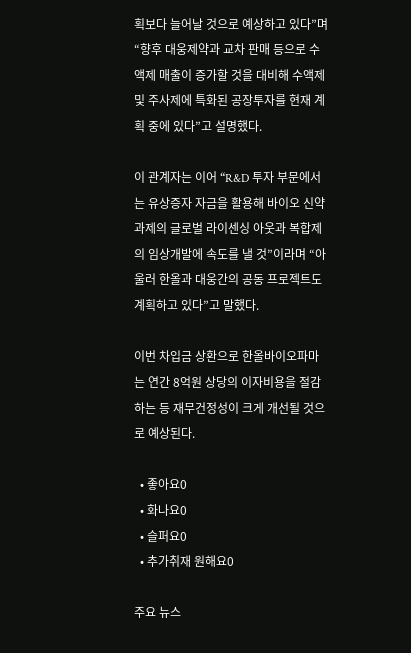획보다 늘어날 것으로 예상하고 있다”며 “향후 대웅제약과 교차 판매 등으로 수액제 매출이 증가할 것을 대비해 수액제 및 주사제에 특화된 공장투자를 현재 계획 중에 있다”고 설명했다.

이 관계자는 이어 “R&D 투자 부문에서는 유상증자 자금을 활용해 바이오 신약 과제의 글로벌 라이센싱 아웃과 복합제의 임상개발에 속도를 낼 것”이라며 “아울러 한올과 대웅간의 공동 프로젝트도 계획하고 있다”고 말했다.

이번 차입금 상환으로 한올바이오파마는 연간 8억원 상당의 이자비용을 절감하는 등 재무건정성이 크게 개선될 것으로 예상된다.

  • 좋아요0
  • 화나요0
  • 슬퍼요0
  • 추가취재 원해요0

주요 뉴스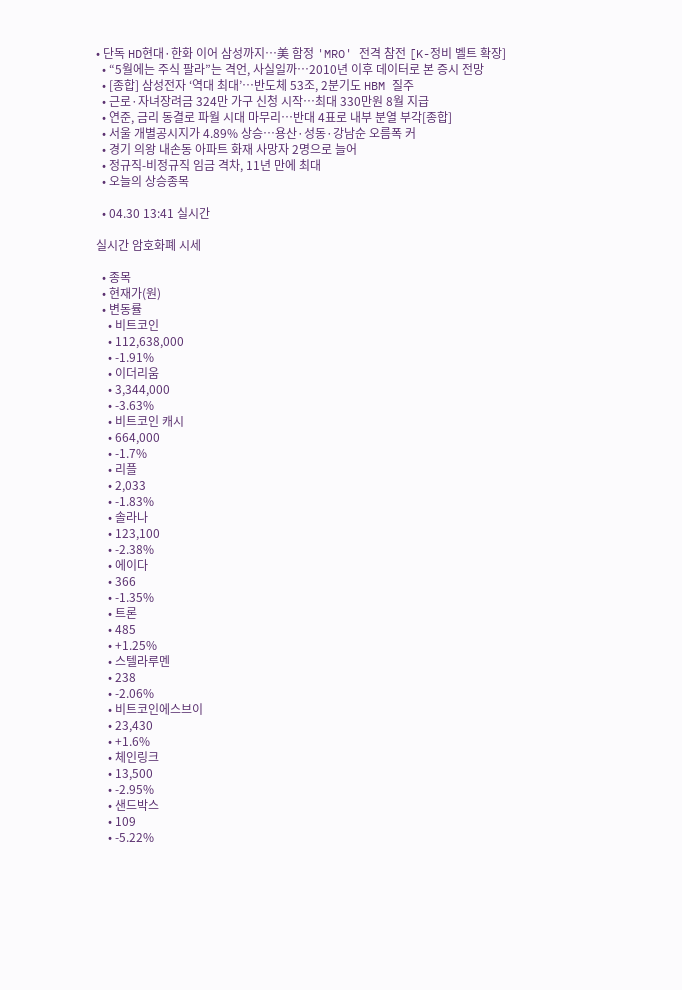• 단독 HD현대·한화 이어 삼성까지⋯美 함정 'MRO' 전격 참전 [K-정비 벨트 확장]
  • “5월에는 주식 팔라”는 격언, 사실일까⋯2010년 이후 데이터로 본 증시 전망
  • [종합] 삼성전자 ‘역대 최대’…반도체 53조, 2분기도 HBM 질주
  • 근로·자녀장려금 324만 가구 신청 시작…최대 330만원 8월 지급
  • 연준, 금리 동결로 파월 시대 마무리…반대 4표로 내부 분열 부각[종합]
  • 서울 개별공시지가 4.89% 상승⋯용산·성동·강남순 오름폭 커
  • 경기 의왕 내손동 아파트 화재 사망자 2명으로 늘어
  • 정규직-비정규직 임금 격차, 11년 만에 최대
  • 오늘의 상승종목

  • 04.30 13:41 실시간

실시간 암호화폐 시세

  • 종목
  • 현재가(원)
  • 변동률
    • 비트코인
    • 112,638,000
    • -1.91%
    • 이더리움
    • 3,344,000
    • -3.63%
    • 비트코인 캐시
    • 664,000
    • -1.7%
    • 리플
    • 2,033
    • -1.83%
    • 솔라나
    • 123,100
    • -2.38%
    • 에이다
    • 366
    • -1.35%
    • 트론
    • 485
    • +1.25%
    • 스텔라루멘
    • 238
    • -2.06%
    • 비트코인에스브이
    • 23,430
    • +1.6%
    • 체인링크
    • 13,500
    • -2.95%
    • 샌드박스
    • 109
    • -5.22%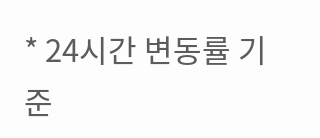* 24시간 변동률 기준